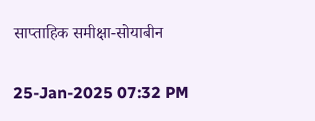साप्ताहिक समीक्षा-सोयाबीन

25-Jan-2025 07:32 PM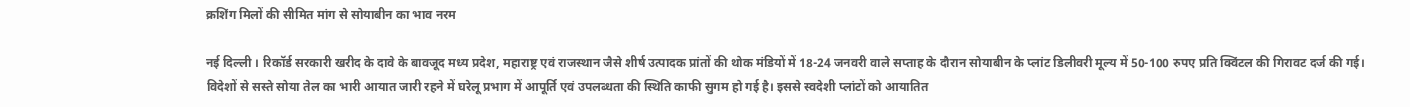क्रशिंग मिलों की सीमित मांग से सोयाबीन का भाव नरम

नई दिल्ली । रिकॉर्ड सरकारी खरीद के दावे के बावजूद मध्य प्रदेश, महाराष्ट्र एवं राजस्थान जैसे शीर्ष उत्पादक प्रांतों की थोक मंडियों में 18-24 जनवरी वाले सप्ताह के दौरान सोयाबीन के प्लांट डिलीवरी मूल्य में 50-100 रुपए प्रति क्विंटल की गिरावट दर्ज की गई। विदेशों से सस्ते सोया तेल का भारी आयात जारी रहने में घरेलू प्रभाग में आपूर्ति एवं उपलब्धता की स्थिति काफी सुगम हो गई है। इससे स्वदेशी प्लांटों को आयातित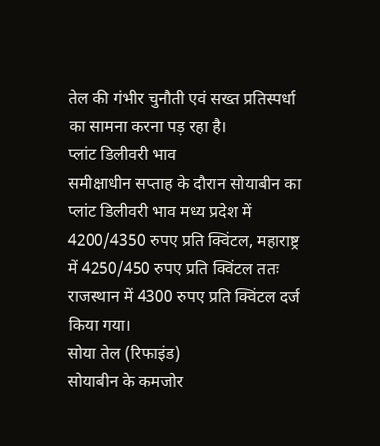तेल की गंभीर चुनौती एवं सख्त प्रतिस्पर्धा का सामना करना पड़ रहा है।
प्लांट डिलीवरी भाव
समीक्षाधीन सप्ताह के दौरान सोयाबीन का प्लांट डिलीवरी भाव मध्य प्रदेश में 4200/4350 रुपए प्रति क्विंटल, महाराष्ट्र में 4250/450 रुपए प्रति क्विंटल ततः राजस्थान में 4300 रुपए प्रति क्विंटल दर्ज किया गया।
सोया तेल (रिफाइंड)
सोयाबीन के कमजोर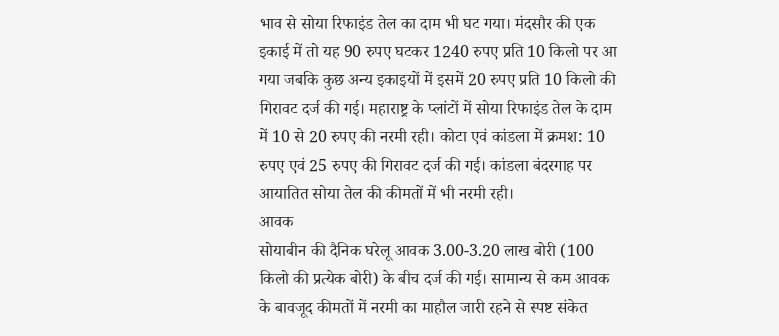भाव से सोया रिफाइंड तेल का दाम भी घट गया। मंदसौर की एक इकाई में तो यह 90 रुपए घटकर 1240 रुपए प्रति 10 किलो पर आ गया जबकि कुछ अन्य इकाइयों में इसमें 20 रुपए प्रति 10 किलो की गिरावट दर्ज की गई। महाराष्ट्र के प्लांटों में सोया रिफाइंड तेल के दाम में 10 से 20 रुपए की नरमी रही। कोटा एवं कांडला में क्रमश: 10 रुपए एवं 25 रुपए की गिरावट दर्ज की गई। कांडला बंदरगाह पर आयातित सोया तेल की कीमतों में भी नरमी रही।
आवक
सोयाबीन की दैनिक घरेलू आवक 3.00-3.20 लाख बोरी (100 किलो की प्रत्येक बोरी) के बीच दर्ज की गई। सामान्य से कम आवक के बावजूद कीमतों में नरमी का माहौल जारी रहने से स्पष्ट संकेत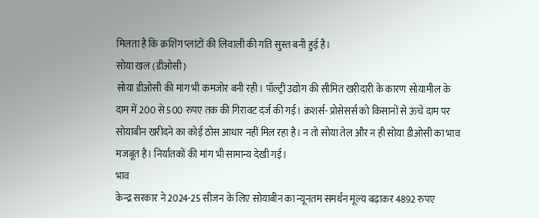मिलता है कि क्रशिंग प्लांटों की लिवाली की गति सुस्त बनी हुई है।
सोया खल (डीओसी)
सोया डीओसी की मांग भी कमजोर बनी रही। पॉल्ट्री उद्योग की सीमित खरीदारी के कारण सोयामील के दाम में 200 से 500 रुपए तक की गिरावट दर्ज की गई। क्रशर्स- प्रोसेसर्स को किसानों से ऊंचे दाम पर सोयाबीन खरीदने का कोई ठोस आधार नहीं मिल रहा है। न तो सोया तेल और न ही सोया डीओसी का भाव मजबूत है। निर्यातकों की मांग भी सामान्य देखी गई।
भाव
केन्द्र सरकार ने 2024-25 सीजन के लिए सोयाबीन का न्यूनतम समर्थन मूल्य बढ़ाकर 4892 रुपए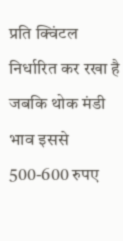प्रति क्विंटल निर्धारित कर रखा है जबकि थोक मंडी भाव इससे 500-600 रुपए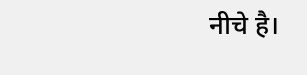नीचे है।